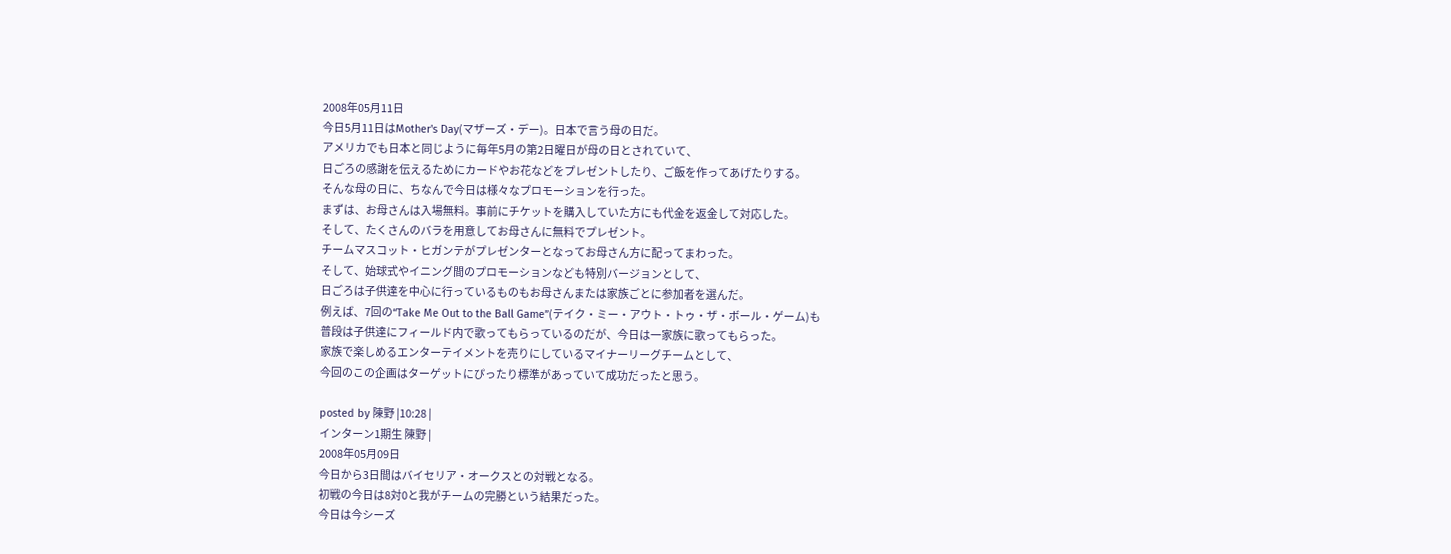2008年05月11日
今日5月11日はMother's Day(マザーズ・デー)。日本で言う母の日だ。
アメリカでも日本と同じように毎年5月の第2日曜日が母の日とされていて、
日ごろの感謝を伝えるためにカードやお花などをプレゼントしたり、ご飯を作ってあげたりする。
そんな母の日に、ちなんで今日は様々なプロモーションを行った。
まずは、お母さんは入場無料。事前にチケットを購入していた方にも代金を返金して対応した。
そして、たくさんのバラを用意してお母さんに無料でプレゼント。
チームマスコット・ヒガンテがプレゼンターとなってお母さん方に配ってまわった。
そして、始球式やイニング間のプロモーションなども特別バージョンとして、
日ごろは子供達を中心に行っているものもお母さんまたは家族ごとに参加者を選んだ。
例えば、7回の“Take Me Out to the Ball Game”(テイク・ミー・アウト・トゥ・ザ・ボール・ゲーム)も
普段は子供達にフィールド内で歌ってもらっているのだが、今日は一家族に歌ってもらった。
家族で楽しめるエンターテイメントを売りにしているマイナーリーグチームとして、
今回のこの企画はターゲットにぴったり標準があっていて成功だったと思う。

posted by 陳野 |10:28 |
インターン1期生 陳野 |
2008年05月09日
今日から3日間はバイセリア・オークスとの対戦となる。
初戦の今日は8対0と我がチームの完勝という結果だった。
今日は今シーズ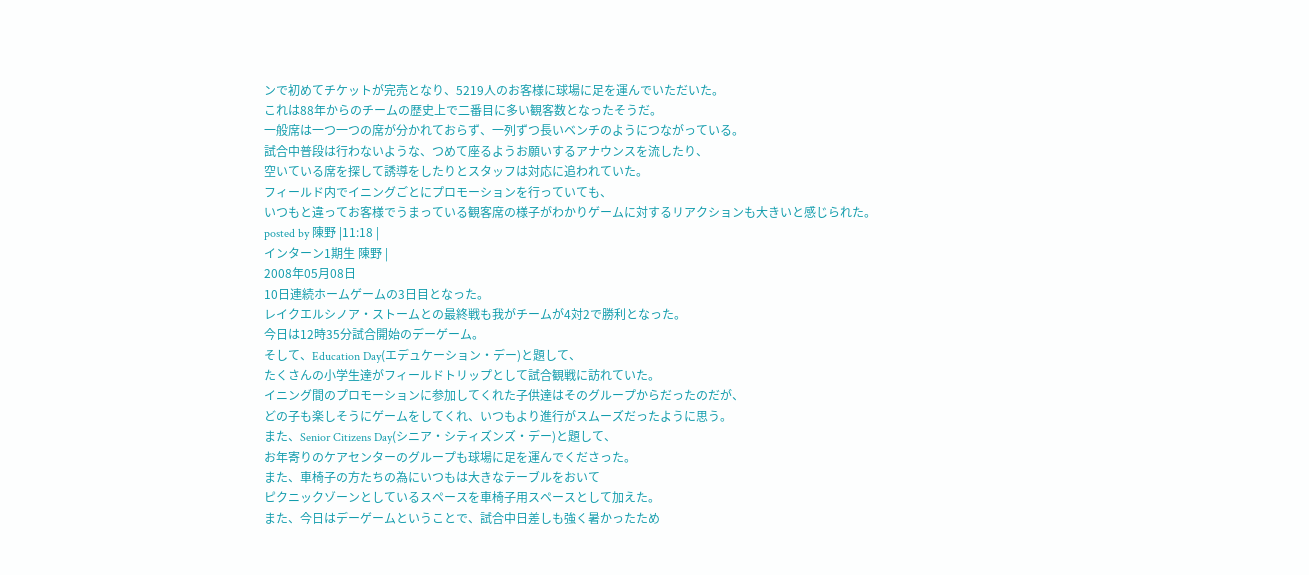ンで初めてチケットが完売となり、5219人のお客様に球場に足を運んでいただいた。
これは88年からのチームの歴史上で二番目に多い観客数となったそうだ。
一般席は一つ一つの席が分かれておらず、一列ずつ長いベンチのようにつながっている。
試合中普段は行わないような、つめて座るようお願いするアナウンスを流したり、
空いている席を探して誘導をしたりとスタッフは対応に追われていた。
フィールド内でイニングごとにプロモーションを行っていても、
いつもと違ってお客様でうまっている観客席の様子がわかりゲームに対するリアクションも大きいと感じられた。
posted by 陳野 |11:18 |
インターン1期生 陳野 |
2008年05月08日
10日連続ホームゲームの3日目となった。
レイクエルシノア・ストームとの最終戦も我がチームが4対2で勝利となった。
今日は12時35分試合開始のデーゲーム。
そして、Education Day(エデュケーション・デー)と題して、
たくさんの小学生達がフィールドトリップとして試合観戦に訪れていた。
イニング間のプロモーションに参加してくれた子供達はそのグループからだったのだが、
どの子も楽しそうにゲームをしてくれ、いつもより進行がスムーズだったように思う。
また、Senior Citizens Day(シニア・シティズンズ・デー)と題して、
お年寄りのケアセンターのグループも球場に足を運んでくださった。
また、車椅子の方たちの為にいつもは大きなテーブルをおいて
ピクニックゾーンとしているスペースを車椅子用スペースとして加えた。
また、今日はデーゲームということで、試合中日差しも強く暑かったため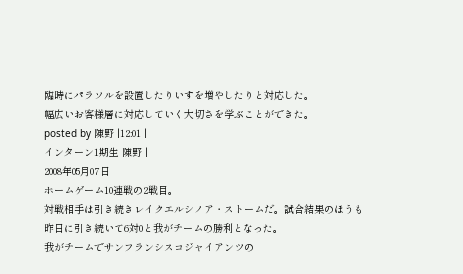臨時にパラソルを設置したりいすを増やしたりと対応した。
幅広いお客様層に対応していく大切さを学ぶことができた。
posted by 陳野 |12:01 |
インターン1期生 陳野 |
2008年05月07日
ホームゲーム10連戦の2戦目。
対戦相手は引き続きレイクエルシノア・ストームだ。試合結果のほうも
昨日に引き続いて6対0と我がチームの勝利となった。
我がチームでサンフランシスコジャイアンツの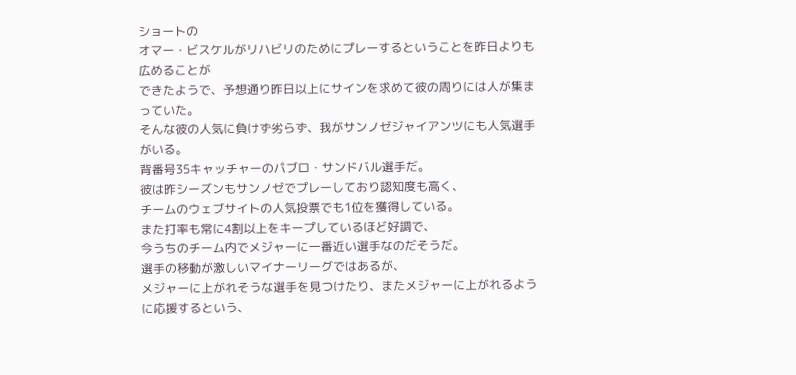ショートの
オマー・ビスケルがリハビリのためにプレーするということを昨日よりも広めることが
できたようで、予想通り昨日以上にサインを求めて彼の周りには人が集まっていた。
そんな彼の人気に負けず劣らず、我がサンノゼジャイアンツにも人気選手がいる。
背番号35キャッチャーのパブロ・サンドバル選手だ。
彼は昨シーズンもサンノゼでプレーしており認知度も高く、
チームのウェブサイトの人気投票でも1位を獲得している。
また打率も常に4割以上をキープしているほど好調で、
今うちのチーム内でメジャーに一番近い選手なのだそうだ。
選手の移動が激しいマイナーリーグではあるが、
メジャーに上がれそうな選手を見つけたり、またメジャーに上がれるように応援するという、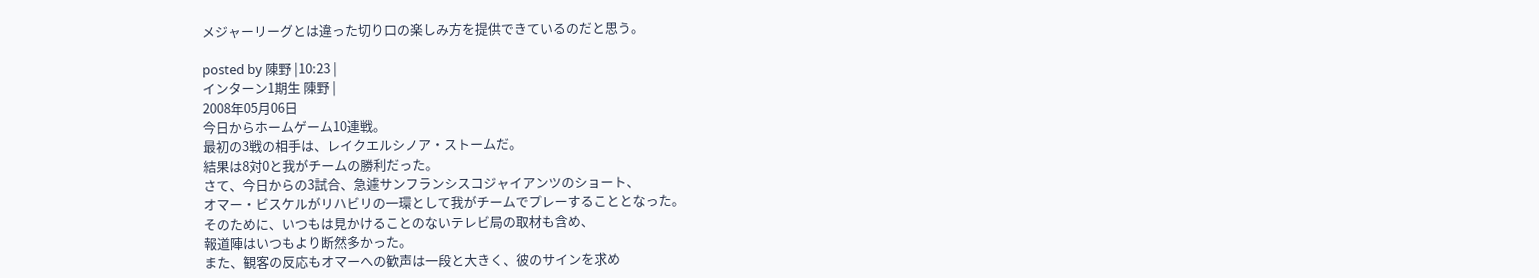メジャーリーグとは違った切り口の楽しみ方を提供できているのだと思う。

posted by 陳野 |10:23 |
インターン1期生 陳野 |
2008年05月06日
今日からホームゲーム10連戦。
最初の3戦の相手は、レイクエルシノア・ストームだ。
結果は8対0と我がチームの勝利だった。
さて、今日からの3試合、急遽サンフランシスコジャイアンツのショート、
オマー・ビスケルがリハビリの一環として我がチームでプレーすることとなった。
そのために、いつもは見かけることのないテレビ局の取材も含め、
報道陣はいつもより断然多かった。
また、観客の反応もオマーへの歓声は一段と大きく、彼のサインを求め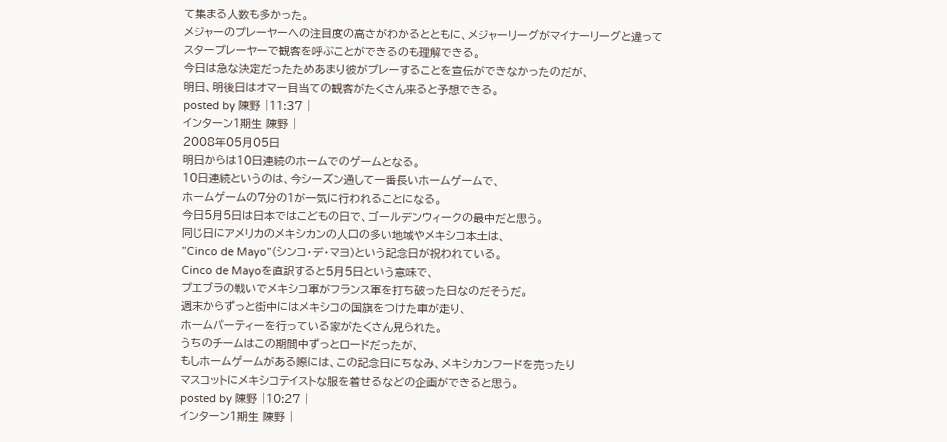て集まる人数も多かった。
メジャーのプレーヤーへの注目度の高さがわかるとともに、メジャーリーグがマイナーリーグと違って
スタープレーヤーで観客を呼ぶことができるのも理解できる。
今日は急な決定だったためあまり彼がプレーすることを宣伝ができなかったのだが、
明日、明後日はオマー目当ての観客がたくさん来ると予想できる。
posted by 陳野 |11:37 |
インターン1期生 陳野 |
2008年05月05日
明日からは10日連続のホームでのゲームとなる。
10日連続というのは、今シーズン通して一番長いホームゲームで、
ホームゲームの7分の1が一気に行われることになる。
今日5月5日は日本ではこどもの日で、ゴールデンウィークの最中だと思う。
同じ日にアメリカのメキシカンの人口の多い地域やメキシコ本土は、
”Cinco de Mayo”(シンコ・デ・マヨ)という記念日が祝われている。
Cinco de Mayoを直訳すると5月5日という意味で、
プエブラの戦いでメキシコ軍がフランス軍を打ち破った日なのだそうだ。
週末からずっと街中にはメキシコの国旗をつけた車が走り、
ホームパーティーを行っている家がたくさん見られた。
うちのチームはこの期間中ずっとロードだったが、
もしホームゲームがある際には、この記念日にちなみ、メキシカンフードを売ったり
マスコットにメキシコテイストな服を着せるなどの企画ができると思う。
posted by 陳野 |10:27 |
インターン1期生 陳野 |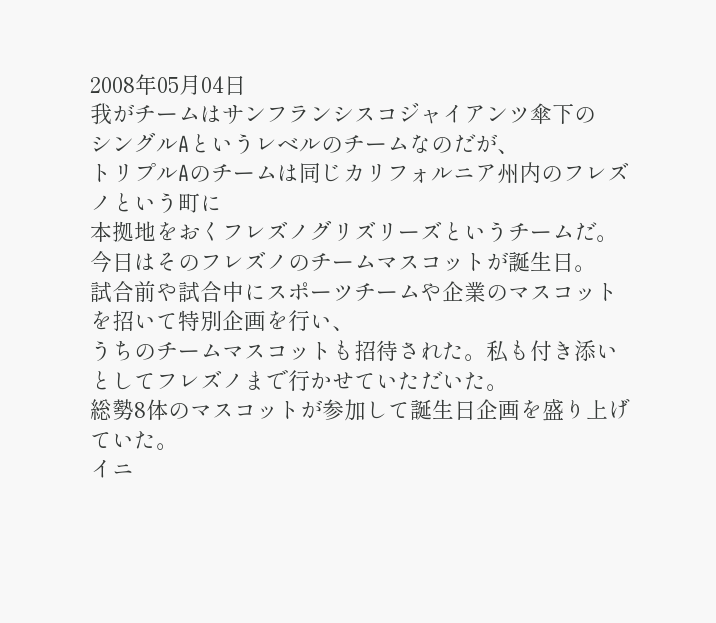2008年05月04日
我がチームはサンフランシスコジャイアンツ傘下の
シングルAというレベルのチームなのだが、
トリプルAのチームは同じカリフォルニア州内のフレズノという町に
本拠地をおくフレズノグリズリーズというチームだ。
今日はそのフレズノのチームマスコットが誕生日。
試合前や試合中にスポーツチームや企業のマスコットを招いて特別企画を行い、
うちのチームマスコットも招待された。私も付き添いとしてフレズノまで行かせていただいた。
総勢8体のマスコットが参加して誕生日企画を盛り上げていた。
イニ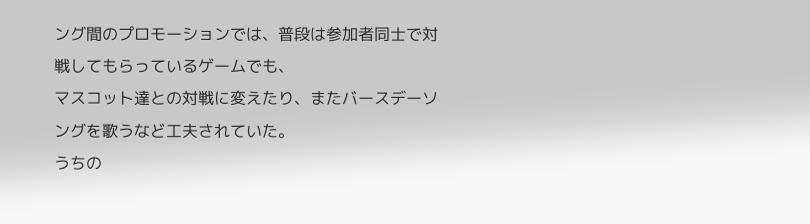ング間のプロモーションでは、普段は参加者同士で対戦してもらっているゲームでも、
マスコット達との対戦に変えたり、またバースデーソングを歌うなど工夫されていた。
うちの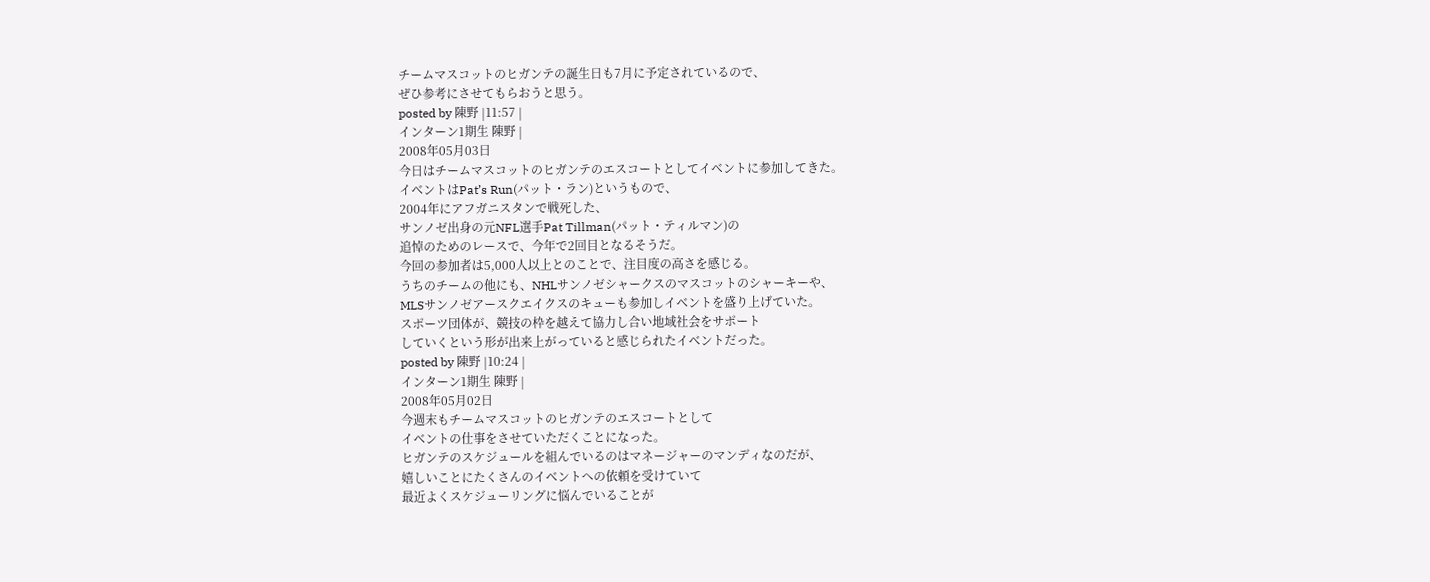チームマスコットのヒガンテの誕生日も7月に予定されているので、
ぜひ参考にさせてもらおうと思う。
posted by 陳野 |11:57 |
インターン1期生 陳野 |
2008年05月03日
今日はチームマスコットのヒガンテのエスコートとしてイベントに参加してきた。
イベントはPat’s Run(パット・ラン)というもので、
2004年にアフガニスタンで戦死した、
サンノゼ出身の元NFL選手Pat Tillman(パット・ティルマン)の
追悼のためのレースで、今年で2回目となるそうだ。
今回の参加者は5,000人以上とのことで、注目度の高さを感じる。
うちのチームの他にも、NHLサンノゼシャークスのマスコットのシャーキーや、
MLSサンノゼアースクエイクスのキューも参加しイベントを盛り上げていた。
スポーツ団体が、競技の枠を越えて協力し合い地域社会をサポート
していくという形が出来上がっていると感じられたイベントだった。
posted by 陳野 |10:24 |
インターン1期生 陳野 |
2008年05月02日
今週末もチームマスコットのヒガンテのエスコートとして
イベントの仕事をさせていただくことになった。
ヒガンテのスケジュールを組んでいるのはマネージャーのマンディなのだが、
嬉しいことにたくさんのイベントへの依頼を受けていて
最近よくスケジューリングに悩んでいることが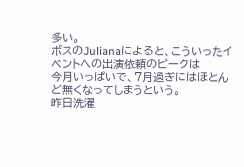多い。
ボスのJulianaによると、こういったイベントへの出演依頼のピークは
今月いっぱいで、7月過ぎにはほとんど無くなってしまうという。
昨日洗濯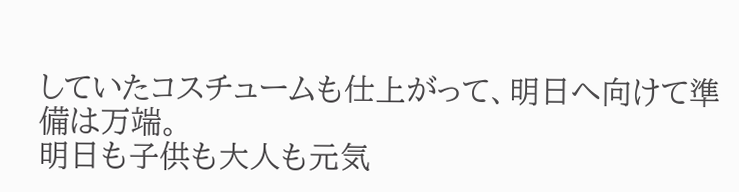していたコスチュームも仕上がって、明日へ向けて準備は万端。
明日も子供も大人も元気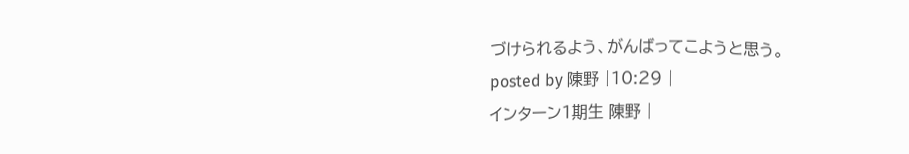づけられるよう、がんばってこようと思う。
posted by 陳野 |10:29 |
インターン1期生 陳野 |